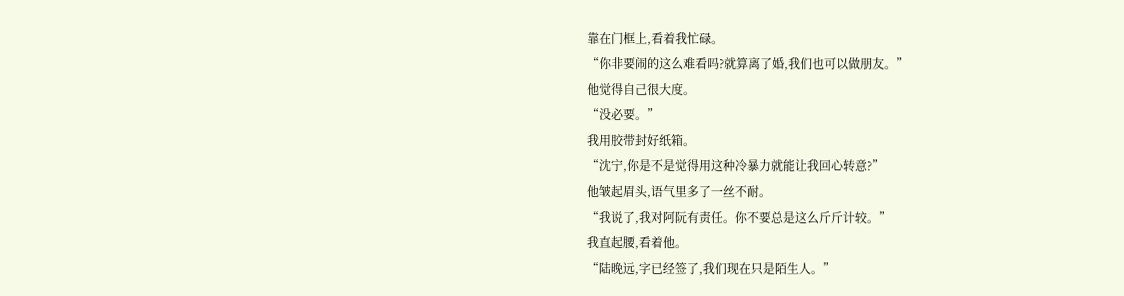靠在门框上,看着我忙碌。
“你非要闹的这么难看吗?就算离了婚,我们也可以做朋友。”
他觉得自己很大度。
“没必要。”
我用胶带封好纸箱。
“沈宁,你是不是觉得用这种冷暴力就能让我回心转意?”
他皱起眉头,语气里多了一丝不耐。
“我说了,我对阿阮有责任。你不要总是这么斤斤计较。”
我直起腰,看着他。
“陆晚远,字已经签了,我们现在只是陌生人。”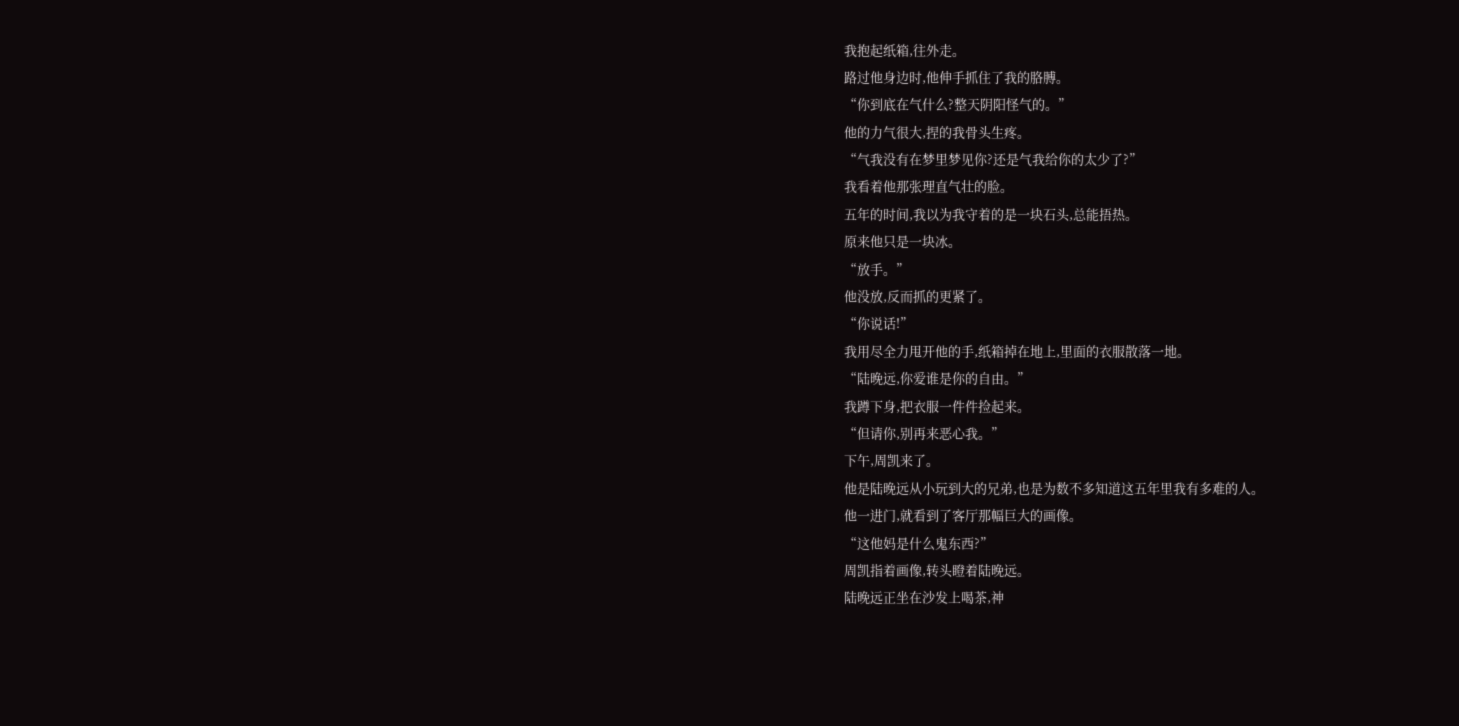我抱起纸箱,往外走。
路过他身边时,他伸手抓住了我的胳膊。
“你到底在气什么?整天阴阳怪气的。”
他的力气很大,捏的我骨头生疼。
“气我没有在梦里梦见你?还是气我给你的太少了?”
我看着他那张理直气壮的脸。
五年的时间,我以为我守着的是一块石头,总能捂热。
原来他只是一块冰。
“放手。”
他没放,反而抓的更紧了。
“你说话!”
我用尽全力甩开他的手,纸箱掉在地上,里面的衣服散落一地。
“陆晚远,你爱谁是你的自由。”
我蹲下身,把衣服一件件捡起来。
“但请你,别再来恶心我。”
下午,周凯来了。
他是陆晚远从小玩到大的兄弟,也是为数不多知道这五年里我有多难的人。
他一进门,就看到了客厅那幅巨大的画像。
“这他妈是什么鬼东西?”
周凯指着画像,转头瞪着陆晚远。
陆晚远正坐在沙发上喝茶,神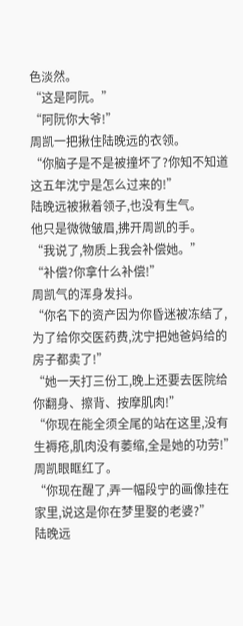色淡然。
“这是阿阮。”
“阿阮你大爷!”
周凯一把揪住陆晚远的衣领。
“你脑子是不是被撞坏了?你知不知道这五年沈宁是怎么过来的!”
陆晚远被揪着领子,也没有生气。
他只是微微皱眉,拂开周凯的手。
“我说了,物质上我会补偿她。”
“补偿?你拿什么补偿!”
周凯气的浑身发抖。
“你名下的资产因为你昏迷被冻结了,为了给你交医药费,沈宁把她爸妈给的房子都卖了!”
“她一天打三份工,晚上还要去医院给你翻身、擦背、按摩肌肉!”
“你现在能全须全尾的站在这里,没有生褥疮,肌肉没有萎缩,全是她的功劳!”
周凯眼眶红了。
“你现在醒了,弄一幅段宁的画像挂在家里,说这是你在梦里娶的老婆?”
陆晚远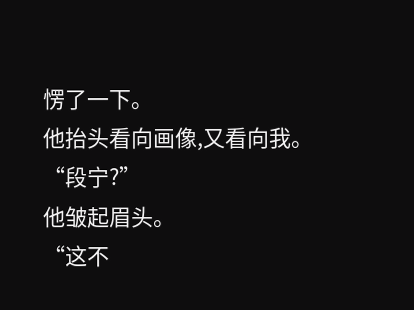愣了一下。
他抬头看向画像,又看向我。
“段宁?”
他皱起眉头。
“这不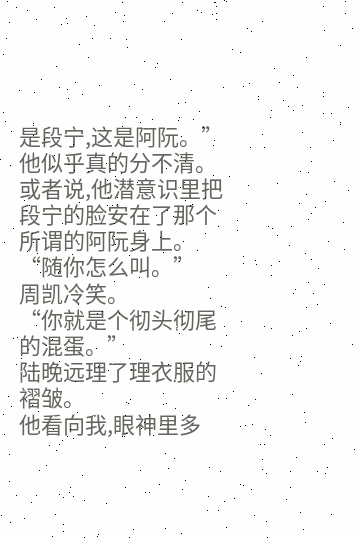是段宁,这是阿阮。”
他似乎真的分不清。
或者说,他潜意识里把段宁的脸安在了那个所谓的阿阮身上。
“随你怎么叫。”
周凯冷笑。
“你就是个彻头彻尾的混蛋。”
陆晚远理了理衣服的褶皱。
他看向我,眼神里多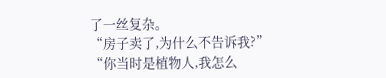了一丝复杂。
“房子卖了,为什么不告诉我?”
“你当时是植物人,我怎么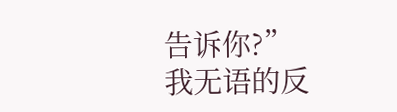告诉你?”
我无语的反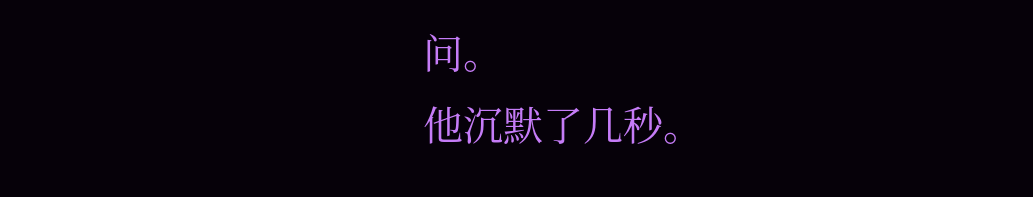问。
他沉默了几秒。